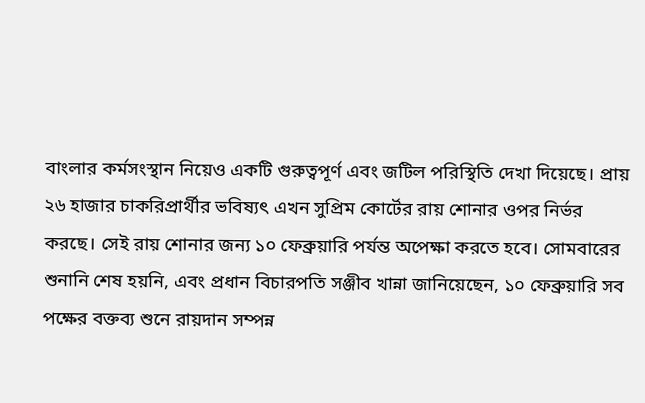বাংলার কর্মসংস্থান নিয়েও একটি গুরুত্বপূর্ণ এবং জটিল পরিস্থিতি দেখা দিয়েছে। প্রায় ২৬ হাজার চাকরিপ্রার্থীর ভবিষ্যৎ এখন সুপ্রিম কোর্টের রায় শোনার ওপর নির্ভর করছে। সেই রায় শোনার জন্য ১০ ফেব্রুয়ারি পর্যন্ত অপেক্ষা করতে হবে। সোমবারের শুনানি শেষ হয়নি, এবং প্রধান বিচারপতি সঞ্জীব খান্না জানিয়েছেন, ১০ ফেব্রুয়ারি সব পক্ষের বক্তব্য শুনে রায়দান সম্পন্ন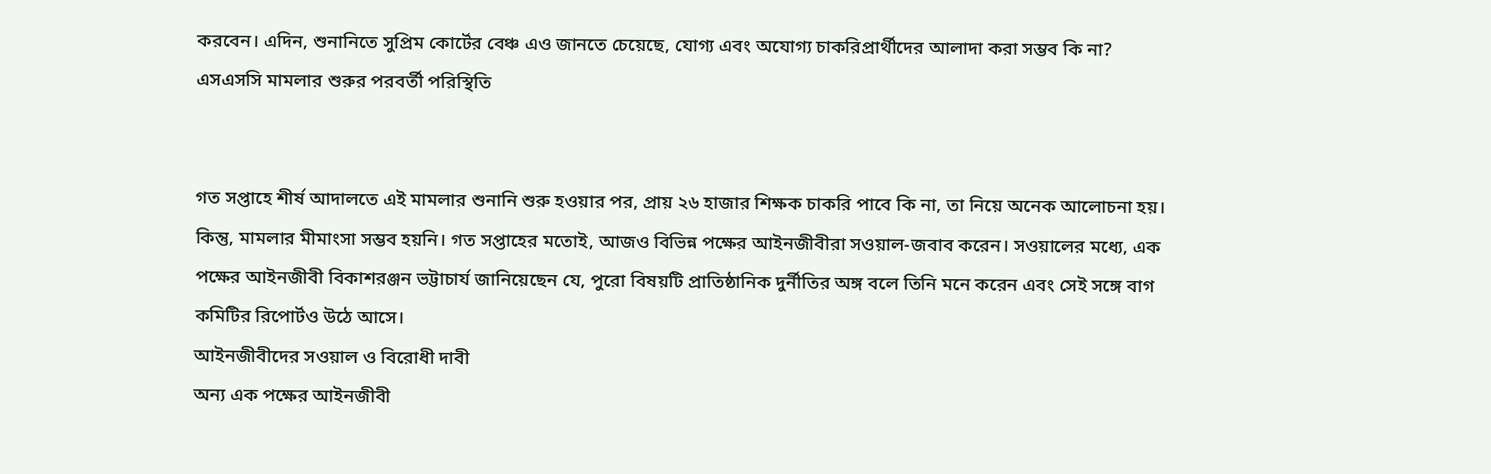করবেন। এদিন, শুনানিতে সুপ্রিম কোর্টের বেঞ্চ এও জানতে চেয়েছে, যোগ্য এবং অযোগ্য চাকরিপ্রার্থীদের আলাদা করা সম্ভব কি না?
এসএসসি মামলার শুরুর পরবর্তী পরিস্থিতি


গত সপ্তাহে শীর্ষ আদালতে এই মামলার শুনানি শুরু হওয়ার পর, প্রায় ২৬ হাজার শিক্ষক চাকরি পাবে কি না, তা নিয়ে অনেক আলোচনা হয়। কিন্তু, মামলার মীমাংসা সম্ভব হয়নি। গত সপ্তাহের মতোই, আজও বিভিন্ন পক্ষের আইনজীবীরা সওয়াল-জবাব করেন। সওয়ালের মধ্যে, এক পক্ষের আইনজীবী বিকাশরঞ্জন ভট্টাচার্য জানিয়েছেন যে, পুরো বিষয়টি প্রাতিষ্ঠানিক দুর্নীতির অঙ্গ বলে তিনি মনে করেন এবং সেই সঙ্গে বাগ কমিটির রিপোর্টও উঠে আসে।
আইনজীবীদের সওয়াল ও বিরোধী দাবী
অন্য এক পক্ষের আইনজীবী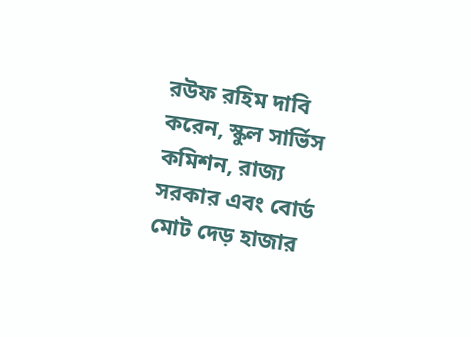রউফ রহিম দাবি করেন, স্কুল সার্ভিস কমিশন, রাজ্য সরকার এবং বোর্ড মোট দেড় হাজার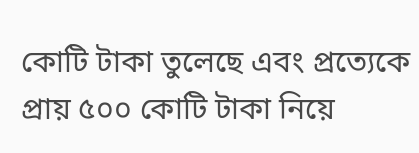কোটি টাকা তুলেছে এবং প্রত্যেকে প্রায় ৫০০ কোটি টাকা নিয়ে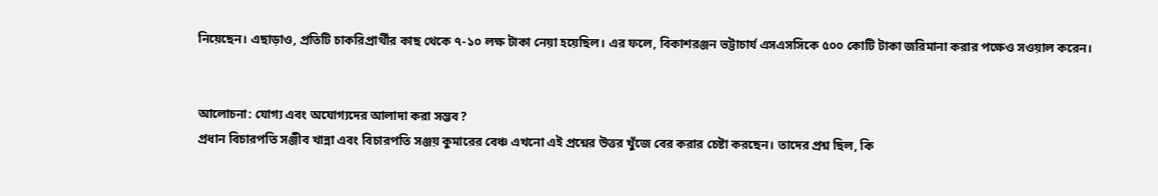নিয়েছেন। এছাড়াও, প্রতিটি চাকরিপ্রার্থীর কাছ থেকে ৭-১০ লক্ষ টাকা নেয়া হয়েছিল। এর ফলে, বিকাশরঞ্জন ভট্টাচার্য এসএসসিকে ৫০০ কোটি টাকা জরিমানা করার পক্ষেও সওয়াল করেন।


আলোচনা: যোগ্য এবং অযোগ্যদের আলাদা করা সম্ভব?
প্রধান বিচারপতি সঞ্জীব খান্না এবং বিচারপতি সঞ্জয় কুমারের বেঞ্চ এখনো এই প্রশ্নের উত্তর খুঁজে বের করার চেষ্টা করছেন। তাদের প্রশ্ন ছিল, কি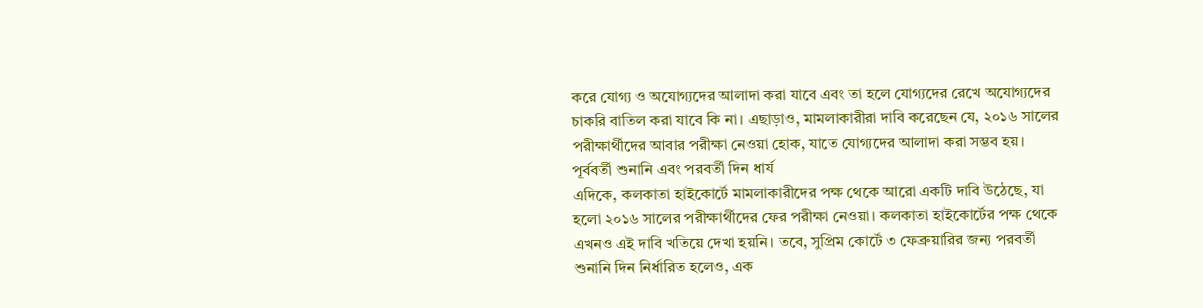করে যোগ্য ও অযোগ্যদের আলাদা করা যাবে এবং তা হলে যোগ্যদের রেখে অযোগ্যদের চাকরি বাতিল করা যাবে কি না। এছাড়াও, মামলাকারীরা দাবি করেছেন যে, ২০১৬ সালের পরীক্ষার্থীদের আবার পরীক্ষা নেওয়া হোক, যাতে যোগ্যদের আলাদা করা সম্ভব হয়।
পূর্ববর্তী শুনানি এবং পরবর্তী দিন ধার্য
এদিকে, কলকাতা হাইকোর্টে মামলাকারীদের পক্ষ থেকে আরো একটি দাবি উঠেছে, যা হলো ২০১৬ সালের পরীক্ষার্থীদের ফের পরীক্ষা নেওয়া। কলকাতা হাইকোর্টের পক্ষ থেকে এখনও এই দাবি খতিয়ে দেখা হয়নি। তবে, সুপ্রিম কোর্টে ৩ ফেব্রুয়ারির জন্য পরবর্তী শুনানি দিন নির্ধারিত হলেও, এক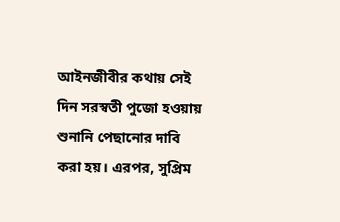আইনজীবীর কথায় সেই দিন সরস্বতী পুজো হওয়ায় শুনানি পেছানোর দাবি করা হয়। এরপর, সুপ্রিম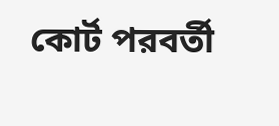কোর্ট পরবর্তী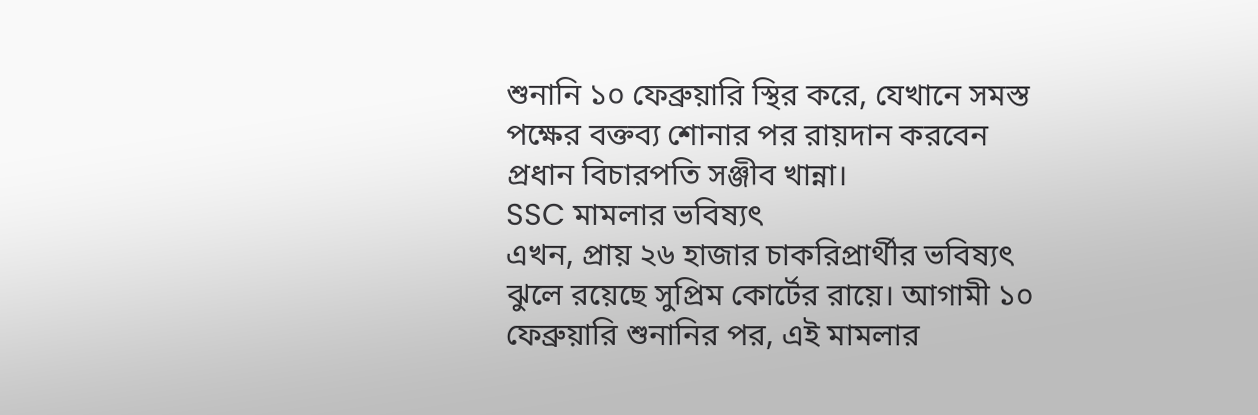শুনানি ১০ ফেব্রুয়ারি স্থির করে, যেখানে সমস্ত পক্ষের বক্তব্য শোনার পর রায়দান করবেন প্রধান বিচারপতি সঞ্জীব খান্না।
SSC মামলার ভবিষ্যৎ
এখন, প্রায় ২৬ হাজার চাকরিপ্রার্থীর ভবিষ্যৎ ঝুলে রয়েছে সুপ্রিম কোর্টের রায়ে। আগামী ১০ ফেব্রুয়ারি শুনানির পর, এই মামলার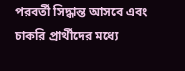পরবর্তী সিদ্ধান্ত আসবে এবং চাকরি প্রার্থীদের মধ্যে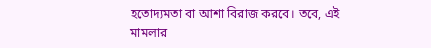হতোদ্যমতা বা আশা বিরাজ করবে। তবে, এই মামলার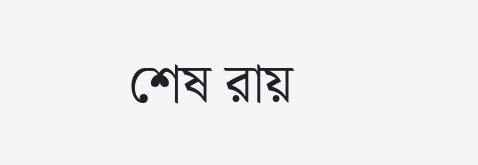শেষ রায়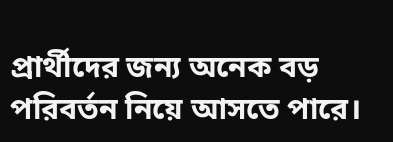প্রার্থীদের জন্য অনেক বড় পরিবর্তন নিয়ে আসতে পারে।